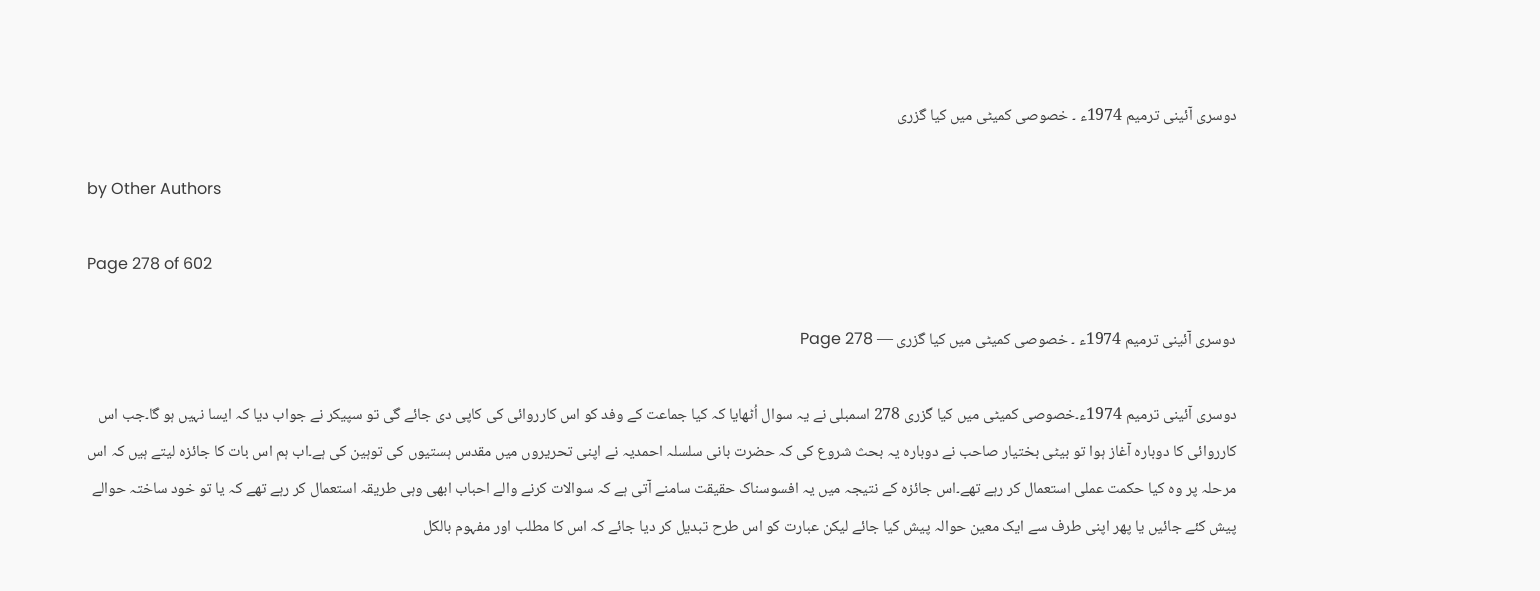دوسری آئینی ترمیم 1974ء ۔ خصوصی کمیٹی میں کیا گزری

by Other Authors

Page 278 of 602

دوسری آئینی ترمیم 1974ء ۔ خصوصی کمیٹی میں کیا گزری — Page 278

دوسری آئینی ترمیم 1974ء۔خصوصی کمیٹی میں کیا گزری 278 اسمبلی نے یہ سوال اُٹھایا کہ کیا جماعت کے وفد کو اس کارروائی کی کاپی دی جائے گی تو سپیکر نے جواب دیا کہ ایسا نہیں ہو گا۔جب اس کارروائی کا دوبارہ آغاز ہوا تو بیٹی بختیار صاحب نے دوبارہ یہ بحث شروع کی کہ حضرت بانی سلسلہ احمدیہ نے اپنی تحریروں میں مقدس ہستیوں کی توہین کی ہے۔اب ہم اس بات کا جائزہ لیتے ہیں کہ اس مرحلہ پر وہ کیا حکمت عملی استعمال کر رہے تھے۔اس جائزہ کے نتیجہ میں یہ افسوسناک حقیقت سامنے آتی ہے کہ سوالات کرنے والے احباب ابھی وہی طریقہ استعمال کر رہے تھے کہ یا تو خود ساختہ حوالے پیش کئے جائیں یا پھر اپنی طرف سے ایک معین حوالہ پیش کیا جائے لیکن عبارت کو اس طرح تبدیل کر دیا جائے کہ اس کا مطلب اور مفہوم بالکل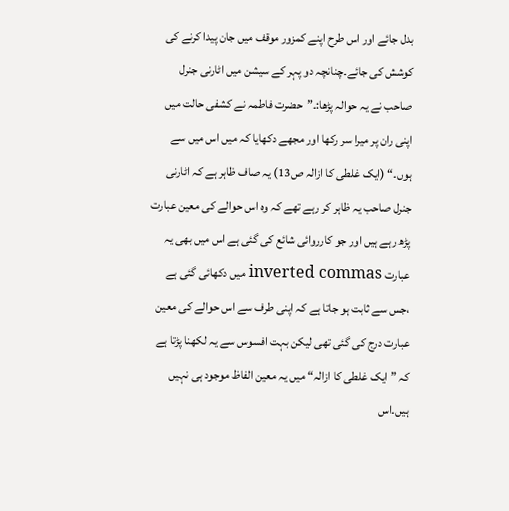بدل جائے اور اس طرح اپنے کمزور موقف میں جان پیدا کرنے کی کوشش کی جائے۔چنانچہ دو پہر کے سیشن میں اٹارنی جنرل صاحب نے یہ حوالہ پڑھا:۔”حضرت فاطمہ نے کشفی حالت میں اپنی ران پر میرا سر رکھا اور مجھے دکھایا کہ میں اس میں سے ہوں۔“ (ایک غلطی کا ازالہ ص13) یہ صاف ظاہر ہے کہ اٹارنی جنرل صاحب یہ ظاہر کر رہے تھے کہ وہ اس حوالے کی معین عبارت پڑھ رہے ہیں اور جو کارروائی شائع کی گئی ہے اس میں بھی یہ عبارت inverted commas میں دکھائی گئی ہے ،جس سے ثابت ہو جاتا ہے کہ اپنی طرف سے اس حوالے کی معین عبارت درج کی گئی تھی لیکن بہت افسوس سے یہ لکھنا پڑتا ہے کہ ” ایک غلطی کا ازالہ“ میں یہ معین الفاظ موجود ہی نہیں ہیں۔اس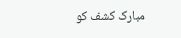مبارک کشف کو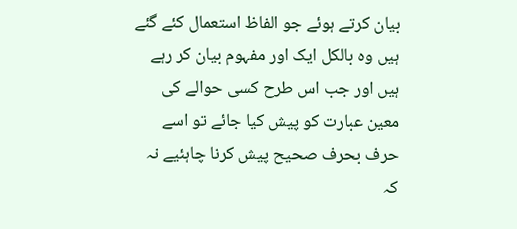بیان کرتے ہوئے جو الفاظ استعمال کئے گئے ہیں وہ بالکل ایک اور مفہوم بیان کر رہے ہیں اور جب اس طرح کسی حوالے کی معین عبارت کو پیش کیا جائے تو اسے حرف بحرف صحیح پیش کرنا چاہئیے نہ کہ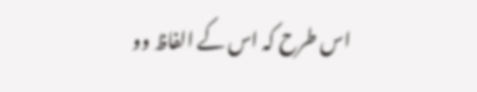اس طرح کہ اس کے الفاظ وو